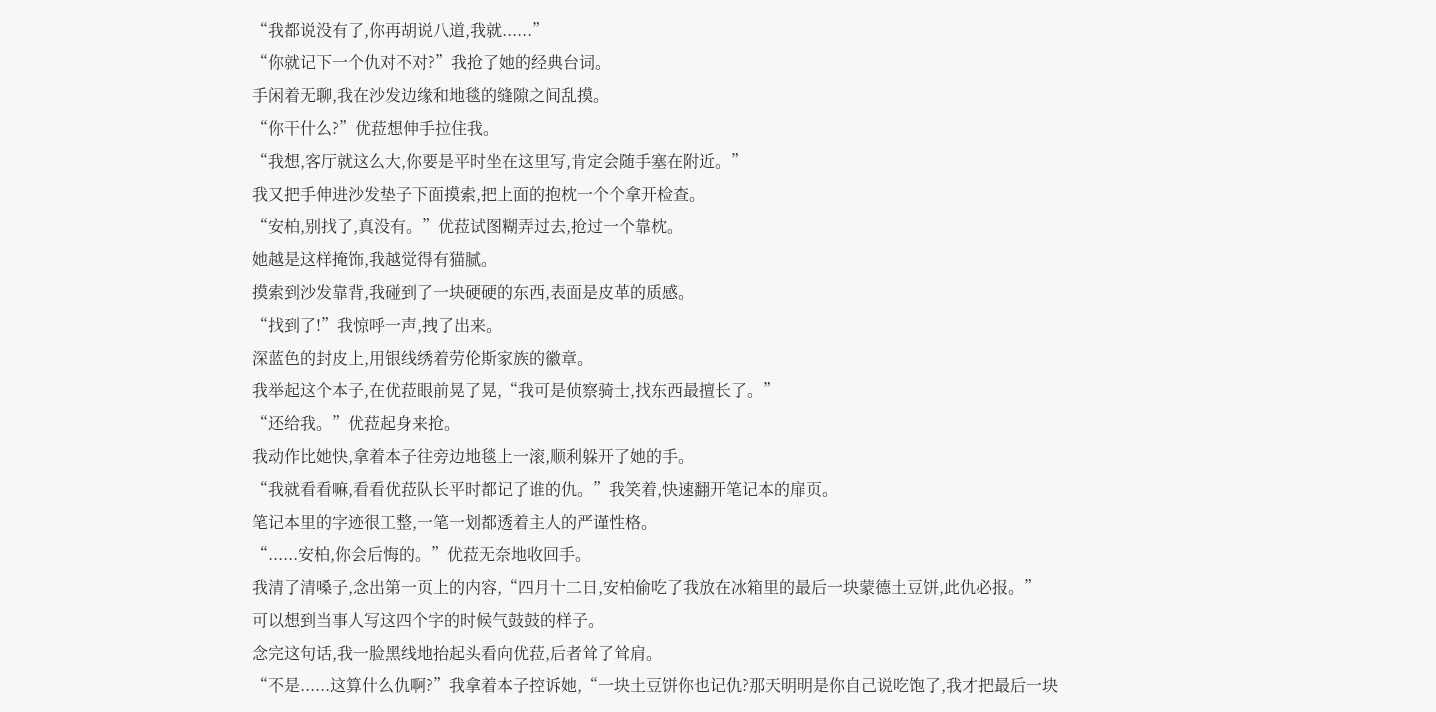“我都说没有了,你再胡说八道,我就......”
“你就记下一个仇对不对?”我抢了她的经典台词。
手闲着无聊,我在沙发边缘和地毯的缝隙之间乱摸。
“你干什么?”优菈想伸手拉住我。
“我想,客厅就这么大,你要是平时坐在这里写,肯定会随手塞在附近。”
我又把手伸进沙发垫子下面摸索,把上面的抱枕一个个拿开检查。
“安柏,别找了,真没有。”优菈试图糊弄过去,抢过一个靠枕。
她越是这样掩饰,我越觉得有猫腻。
摸索到沙发靠背,我碰到了一块硬硬的东西,表面是皮革的质感。
“找到了!”我惊呼一声,拽了出来。
深蓝色的封皮上,用银线绣着劳伦斯家族的徽章。
我举起这个本子,在优菈眼前晃了晃,“我可是侦察骑士,找东西最擅长了。”
“还给我。”优菈起身来抢。
我动作比她快,拿着本子往旁边地毯上一滚,顺利躲开了她的手。
“我就看看嘛,看看优菈队长平时都记了谁的仇。”我笑着,快速翻开笔记本的扉页。
笔记本里的字迹很工整,一笔一划都透着主人的严谨性格。
“......安柏,你会后悔的。”优菈无奈地收回手。
我清了清嗓子,念出第一页上的内容,“四月十二日,安柏偷吃了我放在冰箱里的最后一块蒙德土豆饼,此仇必报。”
可以想到当事人写这四个字的时候气鼓鼓的样子。
念完这句话,我一脸黑线地抬起头看向优菈,后者耸了耸肩。
“不是......这算什么仇啊?”我拿着本子控诉她,“一块土豆饼你也记仇?那天明明是你自己说吃饱了,我才把最后一块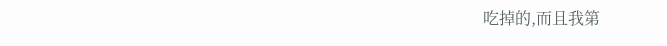吃掉的,而且我第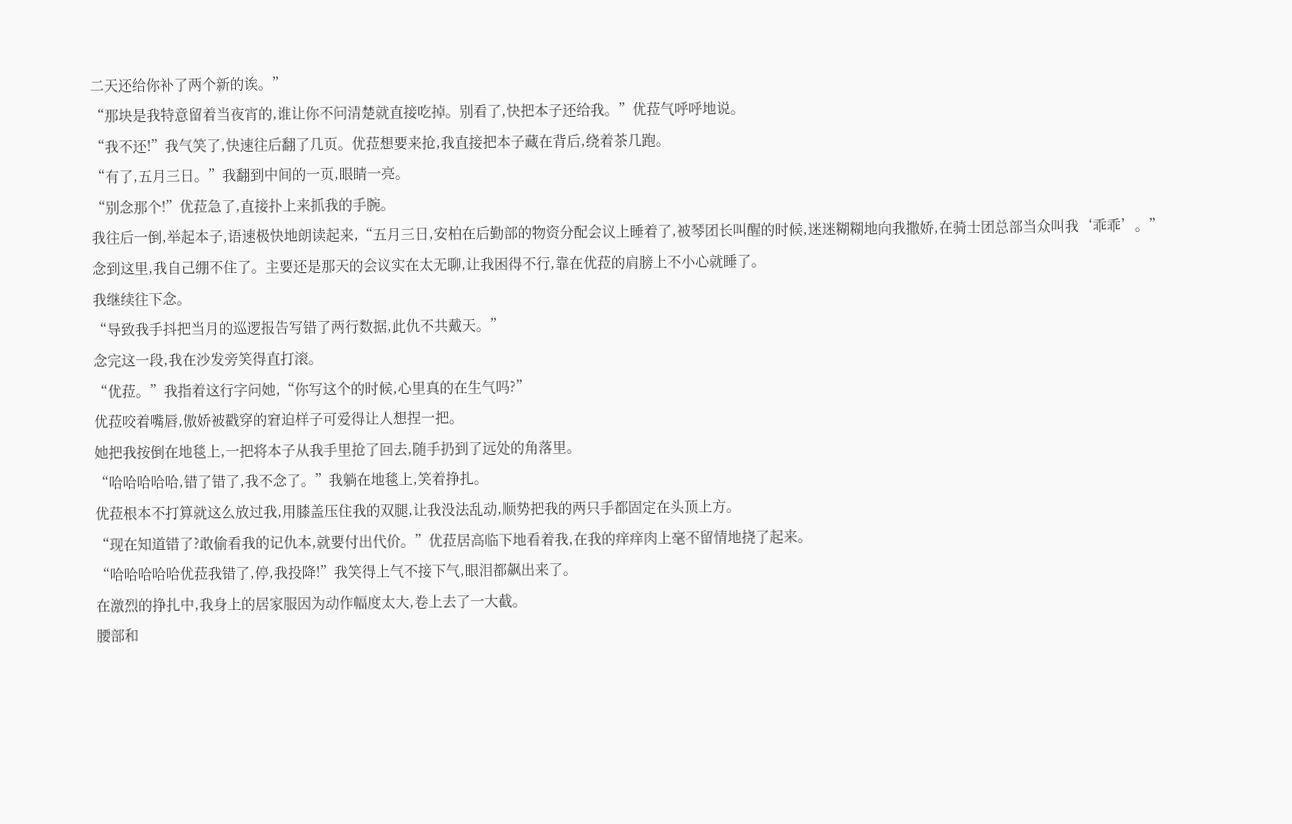二天还给你补了两个新的诶。”
“那块是我特意留着当夜宵的,谁让你不问清楚就直接吃掉。别看了,快把本子还给我。”优菈气呼呼地说。
“我不还!”我气笑了,快速往后翻了几页。优菈想要来抢,我直接把本子藏在背后,绕着茶几跑。
“有了,五月三日。”我翻到中间的一页,眼睛一亮。
“别念那个!”优菈急了,直接扑上来抓我的手腕。
我往后一倒,举起本子,语速极快地朗读起来,“五月三日,安柏在后勤部的物资分配会议上睡着了,被琴团长叫醒的时候,迷迷糊糊地向我撒娇,在骑士团总部当众叫我‘乖乖’。”
念到这里,我自己绷不住了。主要还是那天的会议实在太无聊,让我困得不行,靠在优菈的肩膀上不小心就睡了。
我继续往下念。
“导致我手抖把当月的巡逻报告写错了两行数据,此仇不共戴天。”
念完这一段,我在沙发旁笑得直打滚。
“优菈。”我指着这行字问她,“你写这个的时候,心里真的在生气吗?”
优菈咬着嘴唇,傲娇被戳穿的窘迫样子可爱得让人想捏一把。
她把我按倒在地毯上,一把将本子从我手里抢了回去,随手扔到了远处的角落里。
“哈哈哈哈哈,错了错了,我不念了。”我躺在地毯上,笑着挣扎。
优菈根本不打算就这么放过我,用膝盖压住我的双腿,让我没法乱动,顺势把我的两只手都固定在头顶上方。
“现在知道错了?敢偷看我的记仇本,就要付出代价。”优菈居高临下地看着我,在我的痒痒肉上毫不留情地挠了起来。
“哈哈哈哈哈优菈我错了,停,我投降!”我笑得上气不接下气,眼泪都飙出来了。
在激烈的挣扎中,我身上的居家服因为动作幅度太大,卷上去了一大截。
腰部和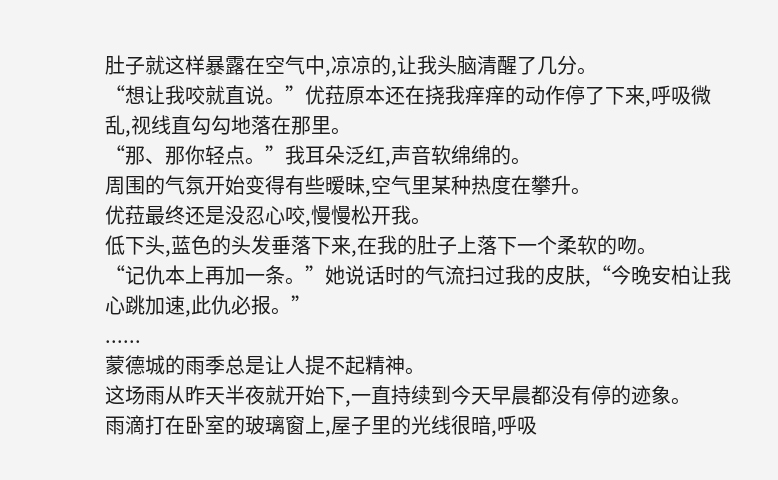肚子就这样暴露在空气中,凉凉的,让我头脑清醒了几分。
“想让我咬就直说。”优菈原本还在挠我痒痒的动作停了下来,呼吸微乱,视线直勾勾地落在那里。
“那、那你轻点。”我耳朵泛红,声音软绵绵的。
周围的气氛开始变得有些暧昧,空气里某种热度在攀升。
优菈最终还是没忍心咬,慢慢松开我。
低下头,蓝色的头发垂落下来,在我的肚子上落下一个柔软的吻。
“记仇本上再加一条。”她说话时的气流扫过我的皮肤,“今晚安柏让我心跳加速,此仇必报。”
......
蒙德城的雨季总是让人提不起精神。
这场雨从昨天半夜就开始下,一直持续到今天早晨都没有停的迹象。
雨滴打在卧室的玻璃窗上,屋子里的光线很暗,呼吸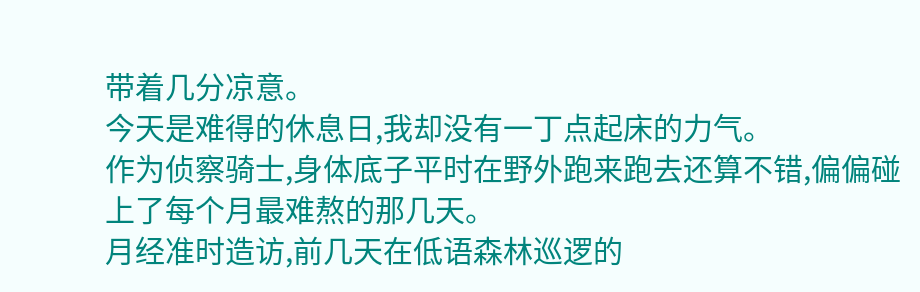带着几分凉意。
今天是难得的休息日,我却没有一丁点起床的力气。
作为侦察骑士,身体底子平时在野外跑来跑去还算不错,偏偏碰上了每个月最难熬的那几天。
月经准时造访,前几天在低语森林巡逻的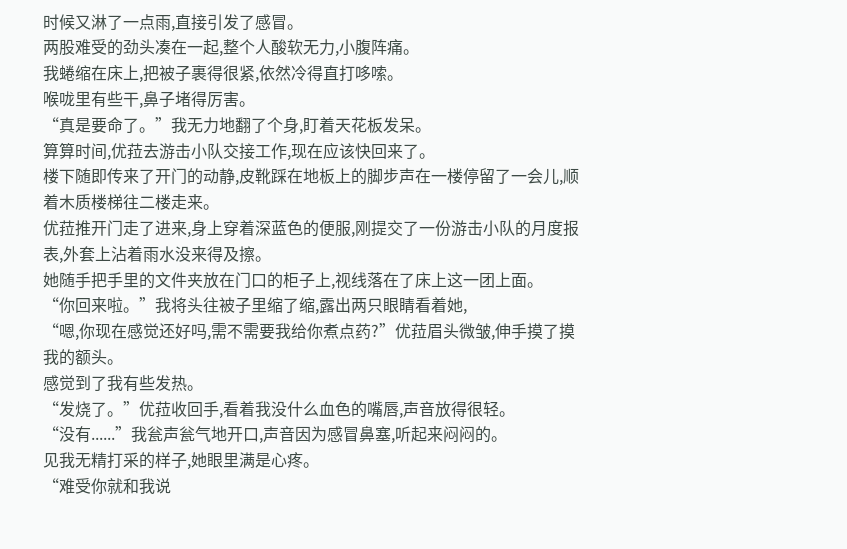时候又淋了一点雨,直接引发了感冒。
两股难受的劲头凑在一起,整个人酸软无力,小腹阵痛。
我蜷缩在床上,把被子裹得很紧,依然冷得直打哆嗦。
喉咙里有些干,鼻子堵得厉害。
“真是要命了。”我无力地翻了个身,盯着天花板发呆。
算算时间,优菈去游击小队交接工作,现在应该快回来了。
楼下随即传来了开门的动静,皮靴踩在地板上的脚步声在一楼停留了一会儿,顺着木质楼梯往二楼走来。
优菈推开门走了进来,身上穿着深蓝色的便服,刚提交了一份游击小队的月度报表,外套上沾着雨水没来得及擦。
她随手把手里的文件夹放在门口的柜子上,视线落在了床上这一团上面。
“你回来啦。”我将头往被子里缩了缩,露出两只眼睛看着她,
“嗯,你现在感觉还好吗,需不需要我给你煮点药?”优菈眉头微皱,伸手摸了摸我的额头。
感觉到了我有些发热。
“发烧了。”优菈收回手,看着我没什么血色的嘴唇,声音放得很轻。
“没有......”我瓮声瓮气地开口,声音因为感冒鼻塞,听起来闷闷的。
见我无精打采的样子,她眼里满是心疼。
“难受你就和我说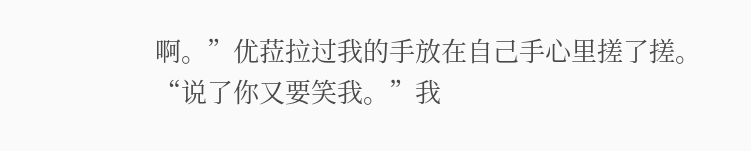啊。”优菈拉过我的手放在自己手心里搓了搓。
“说了你又要笑我。”我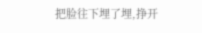把脸往下埋了埋,挣开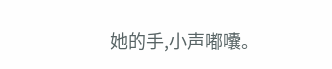她的手,小声嘟囔。